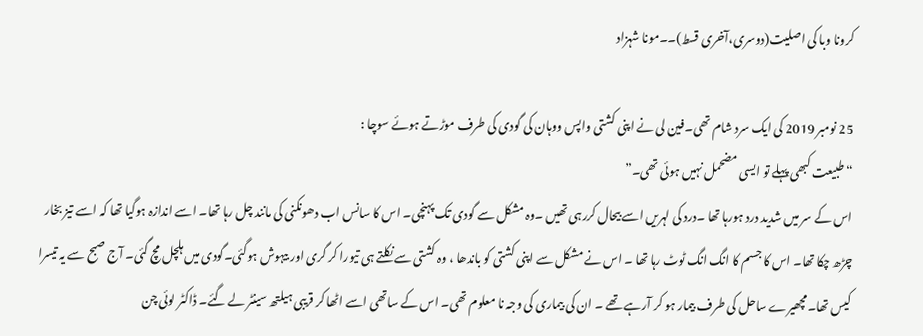کرونا وبا کی اصلیت(دوسری،آخری قسط)۔۔مونا شہزاد

25 نومبر 2019 کی ایک سرد شام تھی۔فین لی نے اپنی کشتی واپس ووہان کی گودی کی طرف موڑتے ہوئے سوچا :
“طبیعت کبھی پہلے تو ایسی مضحمل نہیں ہوئی تھی۔”
اس کے سر میں شدید درد ہورہا تھا ۔درد کی لہریں اسے بیحال کررہی تھیں ۔وہ مشکل سے گودی تک پہنچی۔ اس کا سانس اب دھونکنی کی مانند چل رہا تھا۔ اسے اندازہ ہوگیا تھا کہ اسے تیز بخار چڑھ چکا تھا۔ اس کا جسم کا انگ انگ ٹوٹ رہا تھا ۔ اس نے مشکل سے اپنی کشتی کو باندھا ، وہ کشتی سے نکلتے ہی تیورا کر گری اور بیہوش ہوگئی۔گودی میں ہلچل مچ گئی۔ آج صبح سے یہ تیسرا کیس تھا۔مچھیرے ساحل کی طرف بیمار ہو کر آرہے تھے ۔ ان کی بیماری کی وجہ نا معلوم تھی۔ اس کے ساتھی اسے اٹھا کر قریبی ہیلتھ سینٹر لے گئے۔ ڈاکٹر لوئی چن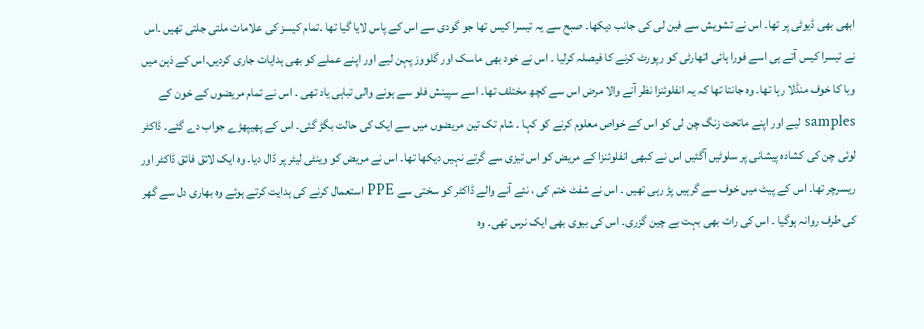ابھی بھی ڈیوٹی پر تھا۔ اس نے تشویش سے فین لی کی جانب دیکھا۔ صبح سے یہ تیسرا کیس تھا جو گودی سے اس کے پاس لایا گیا تھا ۔تمام کیسز کی علامات ملتی جلتی تھیں ۔اس نے تیسرا کیس آتے ہی اسے فورا ہائی اتھارٹی کو رپورٹ کرنے کا فیصلہ کرلیا ۔ اس نے خود بھی ماسک اور گلووز پہن لیے اور اپنے عملے کو بھی ہدایات جاری کردیں۔اس کے ذہن میں وبا کا خوف منڈلا رہا تھا۔ وہ جانتا تھا کہ یہ انفلوئنزا نظر آنے والا مرض اس سے کچھ مختلف تھا۔ اسے سپینش فلو سے ہونے والی تباہی یاد تھی ۔ اس نے تمام مریضوں کے خون کے samples لیے اور اپنے ماتحت زنگ چن لی کو اس کے خواص معلوم کرنے کو کہا ۔ شام تک تین مریضوں میں سے ایک کی حالت بگڑ گئی۔ اس کے پھیپھڑے جواب دے گئے۔ ڈاکٹر لوئی چن کی کشادہ پیشانی پر سلوٹیں آگئیں اس نے کبھی انفلوئنزا کے مریض کو اس تیزی سے گرتے نہیں دیکھا تھا۔ اس نے مریض کو وینٹی لیٹر پر ڈال دیا۔ وہ ایک لائق فائق ڈاکٹر اور ریسرچر تھا۔ اس کے پیٹ میں خوف سے گرہیں پڑ رہی تھیں ۔ اس نے شفٹ ختم کی ، نئے آنے والے ڈاکٹر کو سختی سے PPE استعمال کرنے کی ہدایت کرتے ہوئے وہ بھاری دل سے گھر کی طرف روانہ ہوگیا ۔ اس کی رات بھی بہت بے چین گزری۔ اس کی بیوی بھی ایک نرس تھی۔ وہ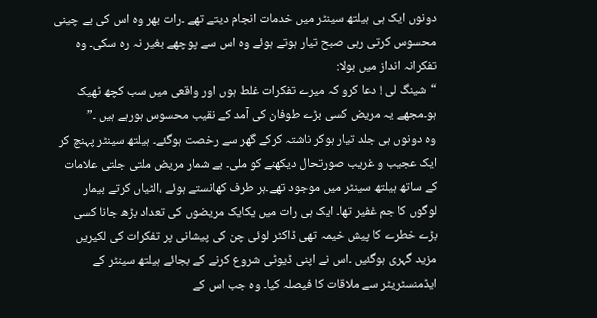دونوں ایک ہی ہیلتھ سینٹر میں خدمات انجام دیتے تھے ۔رات بھر وہ اس کی بے چینی محسوس کرتی رہی صبح تیار ہوتے ہوئے وہ اس سے پوچھے بغیر نہ رہ سکی۔ وہ تفکرانہ انداز میں بولا:
“شینگ لی ! دعا کرو کہ میرے تفکرات غلط ہوں اور واقعی میں سب کچھ ٹھیک ہو۔مجھے یہ مریض کسی بڑے طوفان کی آمد کے نقیب محسوس ہورہے ہیں ۔”
وہ دونوں ہی جلد تیار ہوکر ناشتہ کرکے گھر سے رخصت ہوگئے۔ ہیلتھ سینٹر پہنچ کر ایک عجیب و غریب صورتحال دیکھنے کو ملی۔ بے شمار مریض ملتی جلتی علامات کے ساتھ ہیلتھ سینٹر میں موجود تھے۔ہر طرف کھانستے ہوئے ،الٹیاں کرتے بیمار لوگوں کا جم غفیر تھا۔ ایک ہی رات میں یکایک مریضوں کی تعداد بڑھ جانا کسی بڑے خطرے کا پیش خیمہ تھی ڈاکٹر لوئی چن کی پیشانی پر تفکرات کی لکیریں مزید گہری ہوگئیں ۔اس نے اپنی ڈیوٹی شروع کرنے کے بجائے ہیلتھ سینٹر کے ایڈمنسٹریٹر سے ملاقات کا فیصلہ کیا۔ وہ جب اس کے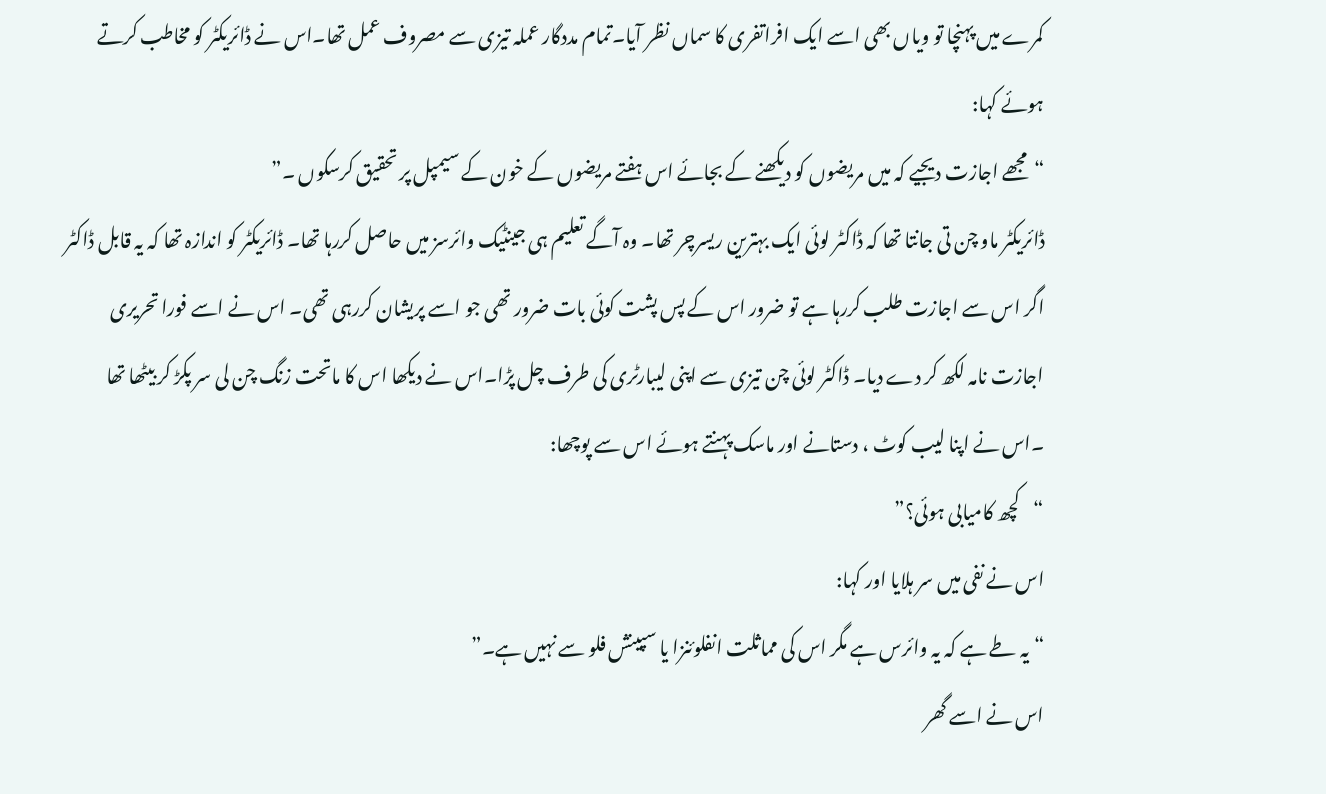کمرے میں پہنچا تو ویاں بھی اسے ایک افراتفری کا سماں نظر آیا۔تمام مددگار عملہ تیزی سے مصروف عمل تھا۔اس نے ڈائریکٹر کو مخاطب کرتے ہوئے کہا:
“مجھے اجازت دیجیے کہ میں مریضوں کو دیکھنے کے بجائے اس ہفتے مریضوں کے خون کے سیمپل پر تحقیق کرسکوں ۔”
ڈائریکٹر ماو چن تی جانتا تھا کہ ڈاکٹر لوئی ایک بہترین ریسرچر تھا۔ وہ آگے تعلیم ہی جینٹیک وائرسز میں حاصل کررہا تھا۔ ڈائریکٹر کو اندازہ تھا کہ یہ قابل ڈاکٹر اگر اس سے اجازت طلب کررہا ہے تو ضرور اس کے پس پشت کوئی بات ضرور تھی جو اسے پریشان کررہی تھی۔ اس نے اسے فورا تحریری اجازت نامہ لکھ کر دے دیا۔ ڈاکٹر لوئی چن تیزی سے اپنی لیبارٹری کی طرف چل پڑا۔اس نے دیکھا اس کا ماتحت زنگ چن لی سر پکڑ کر بیٹھا تھا ۔اس نے اپنا لیب کوٹ ، دستانے اور ماسک پہنتے ہوئے اس سے پوچھا:
“کچھ کامیابی ہوئی؟”
اس نے نفی میں سر ہلایا اور کہا:
“یہ طے ہے کہ یہ وائرس ہے مگر اس کی مماثلت انفلوئنزا یا سپینش فلو سے نہیں ہے۔”
اس نے اسے گھر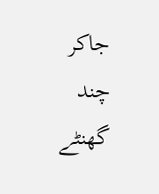جاکر چند گھنٹے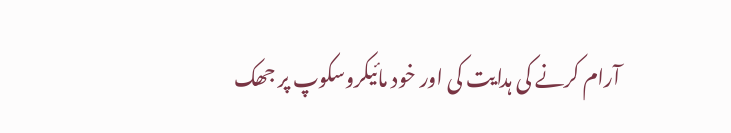آرام کرنے کی ہدایت کی اور خود مائیکروسکوپ پر جھک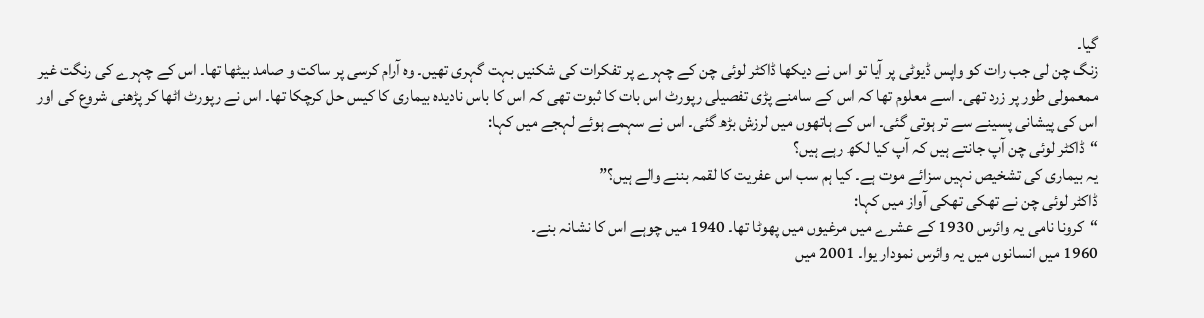گیا۔
زنگ چن لی جب رات کو واپس ڈیوٹی پر آیا تو اس نے دیکھا ڈاکٹر لوئی چن کے چہرے پر تفکرات کی شکنیں بہت گہری تھیں۔ وہ آرام کرسی پر ساکت و صامد بیٹھا تھا۔ اس کے چہرے کی رنگت غیر ممعمولی طور پر زرد تھی۔ اسے معلوم تھا کہ اس کے سامنے پڑی تفصیلی رپورٹ اس بات کا ثبوت تھی کہ اس کا باس نادیدہ بیماری کا کیس حل کرچکا تھا۔ اس نے رپورٹ اٹھا کر پڑھنی شروع کی اور اس کی پیشانی پسینے سے تر ہوتی گئی۔ اس کے ہاتھوں میں لرزش بڑھ گئی۔ اس نے سہمے ہوئے لہجے میں کہا:
“ڈاکٹر لوئی چن آپ جانتے ہیں کہ آپ کیا لکھ رہے ہیں؟
یہ بیماری کی تشخیص نہیں سزائے موت ہے۔ کیا ہم سب اس عفریت کا لقمہ بننے والے ہیں؟”
ڈاکٹر لوئی چن نے تھکی تھکی آواز میں کہا:
“کرونا نامی یہ وائرس 1930 کے عشرے میں مرغیوں میں پھوٹا تھا۔ 1940 میں چوہے اس کا نشانہ بنے۔
1960 میں انسانوں میں یہ وائرس نمودار یوا۔ 2001 میں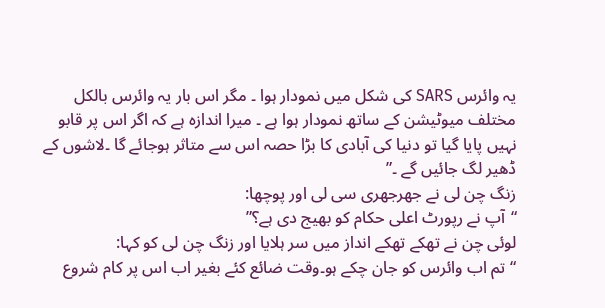یہ وائرس SARS کی شکل میں نمودار ہوا ۔ مگر اس بار یہ وائرس بالکل مختلف میوٹیشن کے ساتھ نمودار ہوا ہے ۔ میرا اندازہ ہے کہ اگر اس پر قابو نہیں پایا گیا تو دنیا کی آبادی کا بڑا حصہ اس سے متاثر ہوجائے گا ۔لاشوں کے ڈھیر لگ جائیں گے ۔”
زنگ چن لی نے جھرجھری سی لی اور پوچھا:
“آپ نے رپورٹ اعلی حکام کو بھیج دی ہے؟”
لوئی چن نے تھکے تھکے انداز میں سر ہلایا اور زنگ چن لی کو کہا:
“تم اب وائرس کو جان چکے ہو۔وقت ضائع کئے بغیر اب اس پر کام شروع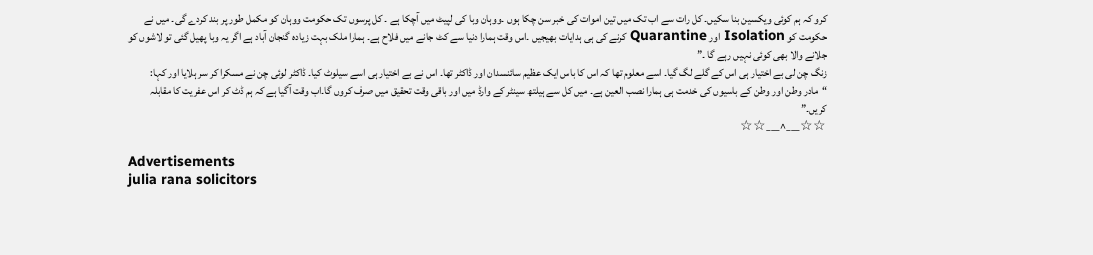کرو کہ ہم کوئی ویکسین بنا سکیں۔ کل رات سے اب تک میں تین اموات کی خبر سن چکا ہوں ۔ووہان وبا کی لپیٹ میں آچکا ہے ۔ کل پرسوں تک حکومت ووہان کو مکمل طور پر بند کردے گی۔ میں نے حکومت کو Isolation اور Quarantine کرنے کی ہی ہدایات بھیجیں ۔اس وقت ہمارا دنیا سے کٹ جانے میں فلاح ہے۔ ہمارا ملک بہت زیادہ گنجان آباد ہے اگر یہ وبا پھیل گئی تو لاشوں کو جلانے والا بھی کوئی نہیں رہے گا ۔”
زنگ چن لی بے اختیار ہی اس کے گلے لگ گیا۔ اسے معلوم تھا کہ اس کا باس ایک عظیم سائنسدان اور ڈاکٹر تھا۔ اس نے بے اختیار ہی اسے سیلوٹ کیا۔ ڈاکٹر لوئی چن نے مسکرا کر سر ہلایا اور کہا:
“مادر وطن اور وطن کے باسیوں کی خدمت ہی ہمارا نصب العین ہے۔ میں کل سے ہیلتھ سینٹر کے وارڈ میں اور باقی وقت تحقیق میں صرف کروں گا۔اب وقت آگیا ہے کہ ہم ڈٹ کر اس عفریت کا مقابلہ کریں۔”
☆☆___^___☆☆

Advertisements
julia rana solicitors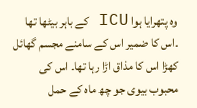وہ پتھرایا ہوا ICU کے باہر بیٹھا تھا ۔اس کا ضمیر اس کے سامنے مجسم گھائل کھڑا اس کا مذاق اڑا رہا تھا۔ اس کی محبوب بیوی جو چھ ماہ کے حمل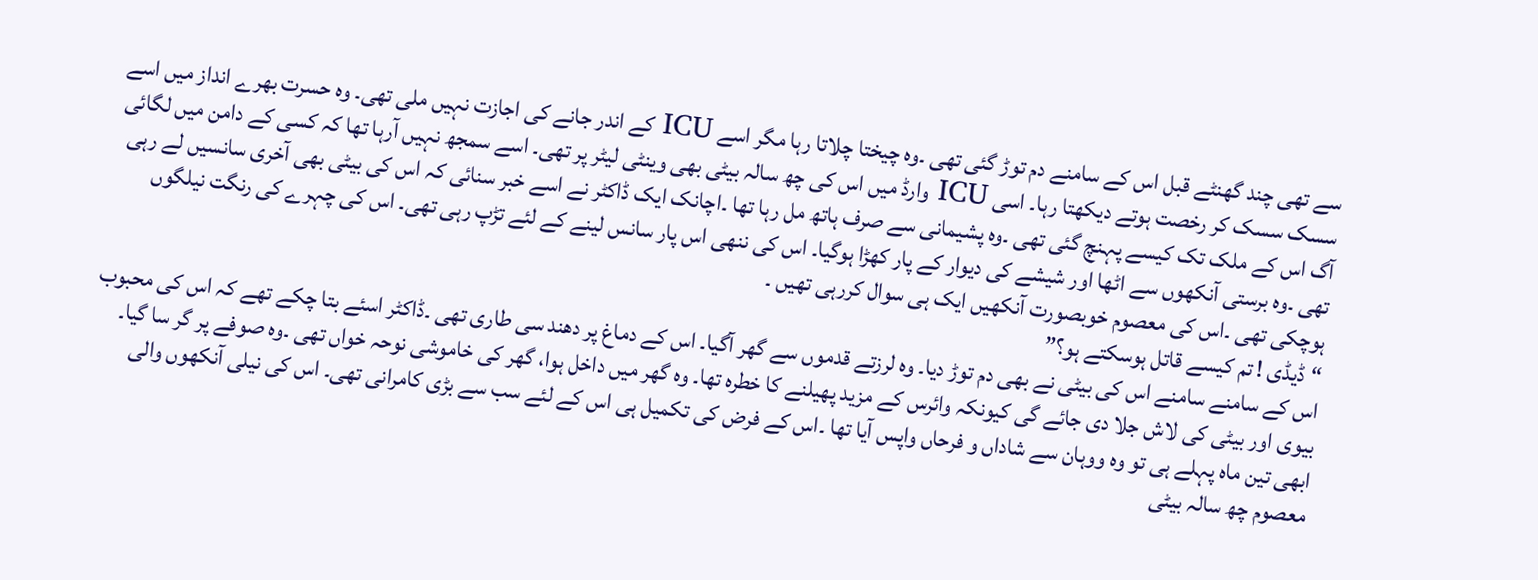سے تھی چند گھنٹے قبل اس کے سامنے دم توڑ گئی تھی ۔وہ چیختا چلاتا رہا مگر اسے ICU کے اندر جانے کی اجازت نہیں ملی تھی۔ وہ حسرت بھرے انداز میں اسے سسک سسک کر رخصت ہوتے دیکھتا رہا۔ اسی ICU وارڈ میں اس کی چھ سالہ بیٹی بھی وینٹی لیٹر پر تھی۔ اسے سمجھ نہیں آرہا تھا کہ کسی کے دامن میں لگائی آگ اس کے ملک تک کیسے پہنچ گئی تھی ۔وہ پشیمانی سے صرف ہاتھ مل رہا تھا ۔اچانک ایک ڈاکٹر نے اسے خبر سنائی کہ اس کی بیٹی بھی آخری سانسیں لے رہی تھی ۔وہ برستی آنکھوں سے اٹھا اور شیشے کی دیوار کے پار کھڑا ہوگیا۔ اس کی ننھی اس پار سانس لینے کے لئے تڑپ رہی تھی۔ اس کی چہرے کی رنگت نیلگوں ہوچکی تھی ۔اس کی معصوم خوبصورت آنکھیں ایک ہی سوال کررہی تھیں ۔
“ڈیڈی ! تم کیسے قاتل ہوسکتے ہو؟”
اس کے سامنے سامنے اس کی بیٹی نے بھی دم توڑ دیا۔ وہ لرزتے قدموں سے گھر آگیا۔ اس کے دماغ پر دھند سی طاری تھی ۔ڈاکٹر اسئے بتا چکے تھے کہ اس کی محبوب بیوی اور بیٹی کی لاش جلا دی جائے گی کیونکہ وائرس کے مزید پھیلنے کا خطرہ تھا۔ وہ گھر میں داخل ہوا، گھر کی خاموشی نوحہ خواں تھی ۔وہ صوفے پر گر سا گیا۔ ابھی تین ماہ پہلے ہی تو وہ ووہان سے شاداں و فرحاں واپس آیا تھا ۔اس کے فرض کی تکمیل ہی اس کے لئے سب سے بڑی کامرانی تھی۔ اس کی نیلی آنکھوں والی معصوم چھ سالہ بیٹی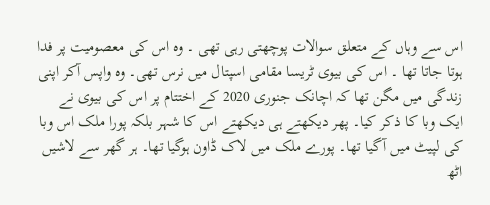اس سے وہاں کے متعلق سوالات پوچھتی رہی تھی ۔ وہ اس کی معصومیت پر فدا ہوتا جاتا تھا ۔ اس کی بیوی ٹریسا مقامی اسپتال میں نرس تھی۔ وہ واپس آکر اپنی زندگی میں مگن تھا کہ اچانک جنوری 2020 کے اختتام پر اس کی بیوی نے ایک وبا کا ذکر کیا۔ پھر دیکھتے ہی دیکھتے اس کا شہر بلکہ پورا ملک اس وبا کی لپیٹ میں آگیا تھا۔ پورے ملک میں لاک ڈاون ہوگیا تھا۔ ہر گھر سے لاشیں اٹھ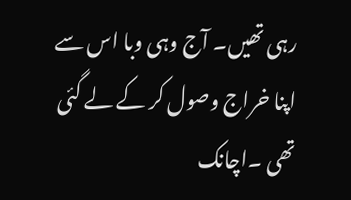رہی تھیں۔ آج وہی وبا اس سے اپنا خراج وصول کر کے لے گئی تھی ۔اچانک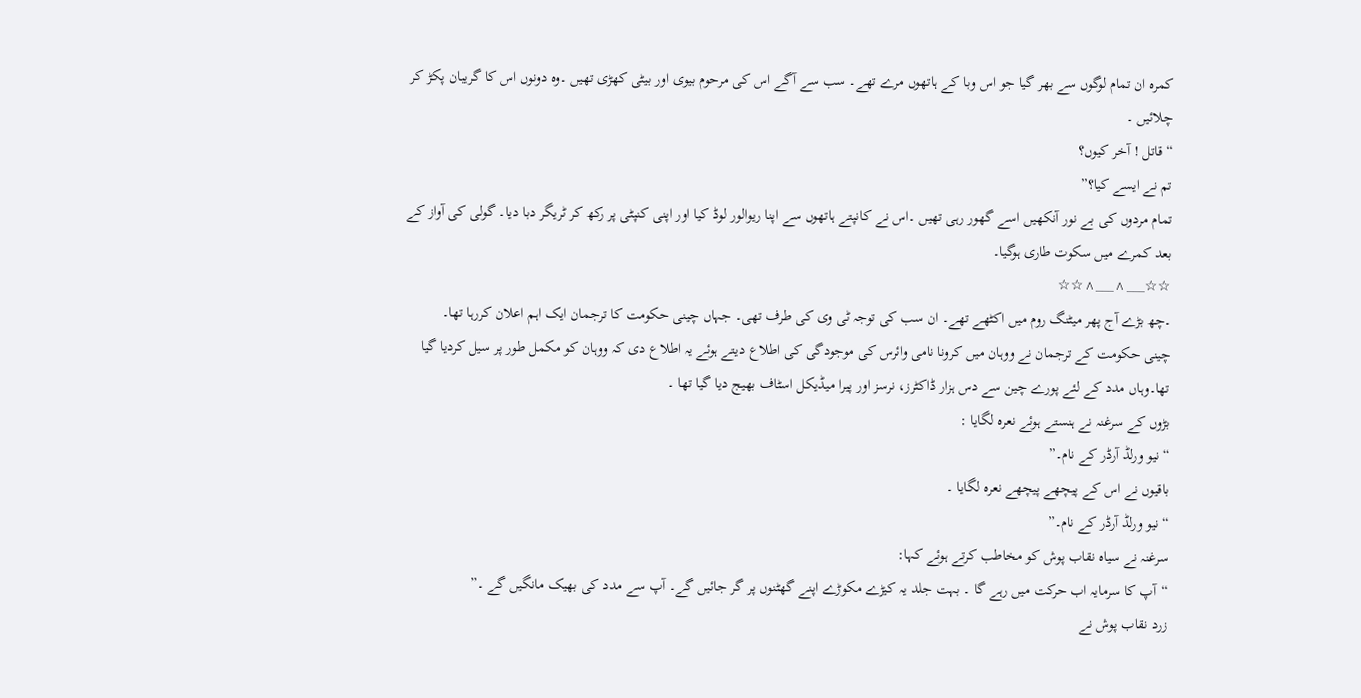کمرہ ان تمام لوگوں سے بھر گیا جو اس وبا کے ہاتھوں مرے تھے۔ سب سے آگے اس کی مرحوم بیوی اور بیٹی کھڑی تھیں ۔وہ دونوں اس کا گریبان پکڑ کر چلائیں ۔
“قاتل ! آخر کیوں؟
تم نے ایسے کیا؟”
تمام مردوں کی بے نور آنکھیں اسے گھور رہی تھیں ۔اس نے کانپتے ہاتھوں سے اپنا ریوالور لوڈ کیا اور اپنی کنپٹی پر رکھ کر ٹریگر دبا دیا۔ گولی کی آواز کے بعد کمرے میں سکوت طاری ہوگیا۔
☆☆___^___^☆☆
۔چھ بڑے آج پھر میٹنگ روم میں اکٹھے تھے۔ ان سب کی توجہ ٹی وی کی طرف تھی۔ جہاں چینی حکومت کا ترجمان ایک اہم اعلان کررہا تھا۔
چینی حکومت کے ترجمان نے ووہان میں کرونا نامی وائرس کی موجودگی کی اطلاع دیتے ہوئے یہ اطلاع دی کہ ووہان کو مکمل طور پر سیل کردیا گیا تھا۔وہاں مدد کے لئے پورے چین سے دس ہزار ڈاکٹرز، نرسز اور پیرا میڈیکل اسٹاف بھیج دیا گیا تھا ۔
بڑوں کے سرغنہ نے ہنستے ہوئے نعرہ لگایا :
“نیو ورلڈ آرڈر کے نام۔”
باقیوں نے اس کے پیچھے پیچھے نعرہ لگایا ۔
“نیو ورلڈ آرڈر کے نام۔”
سرغنہ نے سیاہ نقاب پوش کو مخاطب کرتے ہوئے کہا:
“آپ کا سرمایہ اب حرکت میں رہے گا ۔ بہت جلد یہ کیڑے مکوڑے اپنے گھٹنوں پر گر جائیں گے۔ آپ سے مدد کی بھیک مانگیں گے ۔”
زرد نقاب پوش نے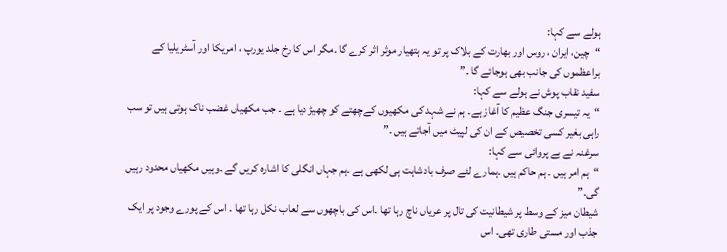ہولے سے کہا:
“چین، ایران ، روس اور بھارت کے بلاک پر تو یہ ہتھیار موثر اثر کرے گا ۔مگر اس کا رخ جلد یورپ ، امریکا اور آسٹریلیا کے براعظموں کی جانب بھی ہوجائے گا ۔”
سفید نقاب پوش نے ہولے سے کہا:
“یہ تیسری جنگ عظیم کا آغاز ہے۔ ہم نے شہد کی مکھیوں کےچھتے کو چھیڑ دیا ہے ۔ جب مکھیاں غضب ناک ہوتی ہیں تو سب راہی بغیر کسی تخصیص کے ان کی لپیٹ میں آجاتے ہیں ۔”
سرغنہ نے بے پروائی سے کہا:
“ہم امر ہیں ۔ ہم حاکم ہیں ۔ہمارے لئے صرف بادشاہت ہی لکھی ہے ۔ہم جہاں انگلی کا اشارہ کریں گے ۔وہیں مکھیاں محدود رہیں گی۔”
شیطان میز کے وسط پر شیطانیت کی تال پر عریاں ناچ رہا تھا ۔اس کی باچھوں سے لعاب نکل رہا تھا ۔ اس کے پورے وجود پر ایک جذب اور مستی طاری تھی۔ اس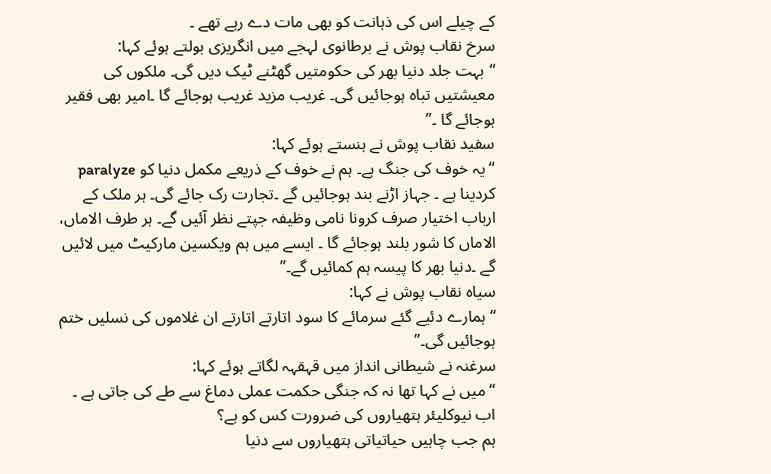کے چیلے اس کی ذہانت کو بھی مات دے رہے تھے ۔
سرخ نقاب پوش نے برطانوی لہجے میں انگریزی بولتے ہوئے کہا:
“بہت جلد دنیا بھر کی حکومتیں گھٹنے ٹیک دیں گی۔ ملکوں کی معیشتیں تباہ ہوجائیں گی۔ غریب مزید غریب ہوجائے گا ۔امیر بھی فقیر ہوجائے گا ۔”
سفید نقاب پوش نے ہنستے ہوئے کہا:
“یہ خوف کی جنگ ہے۔ ہم نے خوف کے ذریعے مکمل دنیا کو paralyze کردینا ہے ۔ جہاز اڑنے بند ہوجائیں گے ۔تجارت رک جائے گی۔ ہر ملک کے ارباب اختیار صرف کرونا نامی وظیفہ جپتے نظر آئیں گے۔ ہر طرف الاماں، الاماں کا شور بلند ہوجائے گا ۔ ایسے میں ہم ویکسین مارکیٹ میں لائیں گے ۔دنیا بھر کا پیسہ ہم کمائیں گے۔”
سیاہ نقاب پوش نے کہا:
“ہمارے دئیے گئے سرمائے کا سود اتارتے اتارتے ان غلاموں کی نسلیں ختم ہوجائیں گی۔”
سرغنہ نے شیطانی انداز میں قہقہہ لگاتے ہوئے کہا:
“میں نے کہا تھا نہ کہ جنگی حکمت عملی دماغ سے طے کی جاتی ہے ۔ اب نیوکلیئر ہتھیاروں کی ضرورت کس کو ہے؟
ہم جب چاہیں حیاتیاتی ہتھیاروں سے دنیا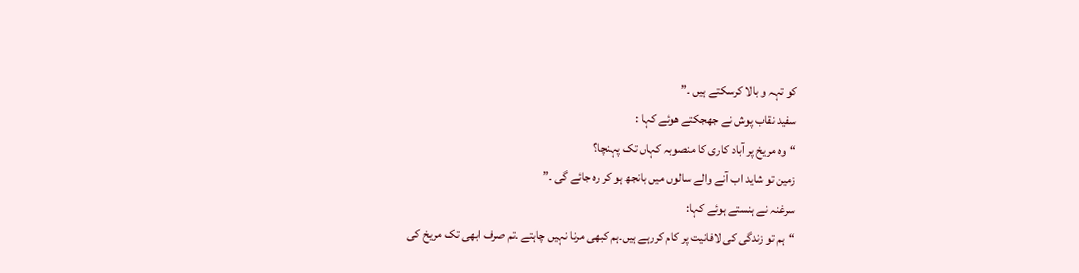کو تہہ و بالا کرسکتے ہیں ۔”
سفید نقاب پوش نے جھجکتے ھوئے کہا :
“وہ مریخ پر آباد کاری کا منصوبہ کہاں تک پہنچا؟
زمین تو شاید اب آنے والے سالوں میں بانجھ ہو کر رہ جائے گی ۔”
سرغنہ نے ہنستے ہوئے کہا:
“ہم تو زندگی کی لافانیت پر کام کررہے ہیں۔ہم کبھی مرنا نہیں چاہتے ۔تم صرف ابھی تک مریخ کی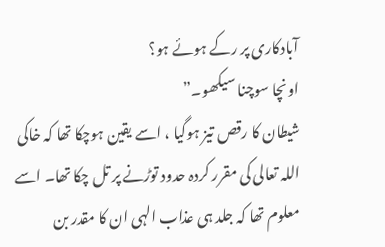آبادکاری پر رکے ہوئے ہو؟
اونچا سوچنا سیکھو۔”
شیطان کا رقص تیز ہوگیا ، اسے یقین ہوچکا تھا کہ خاکی اللہ تعالی کی مقرر کردہ حدود توڑنے پر تل چکا تھا۔ اسے معلوم تھا کہ جلد ہی عذاب الہی ان کا مقدر بن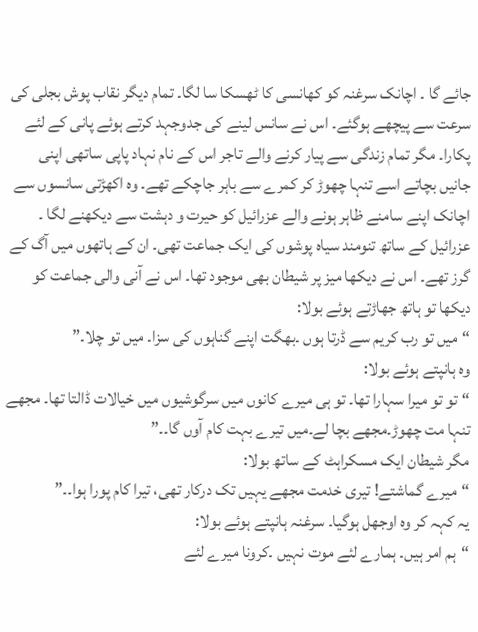جائے گا ۔ اچانک سرغنہ کو کھانسی کا ٹھسکا سا لگا۔ تمام دیگر نقاب پوش بجلی کی سرعت سے پیچھے ہوگئے۔ اس نے سانس لینے کی جدوجہد کرتے ہوئے پانی کے لئے پکارا۔ مگر تمام زندگی سے پیار کرنے والے تاجر اس کے نام نہاد پاپی ساتھی اپنی جانیں بچاتے اسے تنہا چھوڑ کر کمرے سے باہر جاچکے تھے۔ وہ اکھڑتی سانسوں سے اچانک اپنے سامنے ظاہر ہونے والے عزرائیل کو حیرت و دہشت سے دیکھنے لگا ۔ عزرائیل کے ساتھ تنومند سیاہ پوشوں کی ایک جماعت تھی۔ ان کے ہاتھوں میں آگ کے گرز تھے۔ اس نے دیکھا میز پر شیطان بھی موجود تھا۔ اس نے آنی والی جماعت کو دیکھا تو ہاتھ جھاڑتے ہوئے بولا:
“میں تو رب کریم سے ڈرتا ہوں ۔بھگت اپنے گناہوں کی سزا۔ میں تو چلا۔”
وہ ہانپتے ہوئے بولا:
“تو تو میرا سہارا تھا۔ تو ہی میرے کانوں میں سرگوشیوں میں خیالات ڈالتا تھا۔ مجھے تنہا مت چھوڑ۔مجھے بچا لے۔میں تیرے بہت کام آوں گا۔۔”
مگر شیطان ایک مسکراہٹ کے ساتھ بولا:
“میرے گماشتے! تیری خدمت مجھے یہیں تک درکار تھی، تیرا کام پورا ہوا۔۔”
یہ کہہ کر وہ اوجھل ہوگیا۔ سرغنہ ہانپتے ہوئے بولا:
“ہم امر ہیں۔ ہمارے لئے موت نہیں ۔کرونا میرے لئے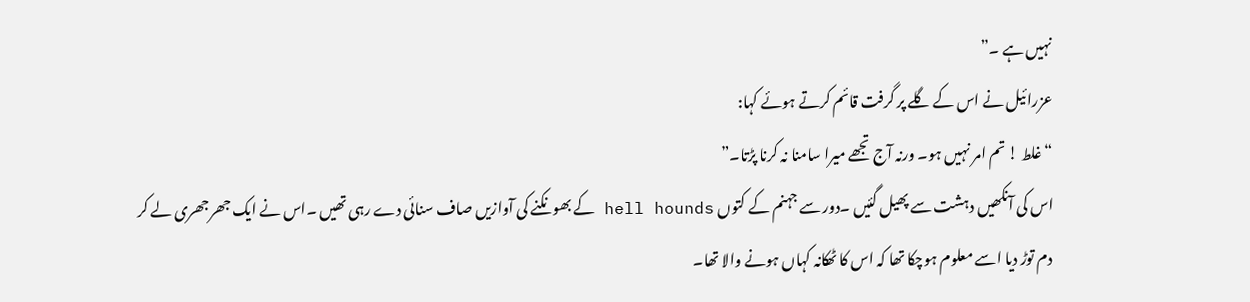نہیں ہے ۔”
عزرائیل نے اس کے گلے پر گرفت قائم کرتے ہوئے کہا:
“غلط ! تم امر نہیں ہو۔ ورنہ آج تجھے میرا سامنا نہ کرنا پڑتا۔”
اس کی آنکھیں دہشت سے پھیل گئیں ۔دور سے جہنم کے کتوں hell hounds کے بھونکنے کی آوازیں صاف سنائی دے رہی تھیں ۔اس نے ایک جھرجھری لے کر دم توڑ دیا اسے معلوم ہوچکا تھا کہ اس کا ٹھکانہ کہاں ہونے والا تھا۔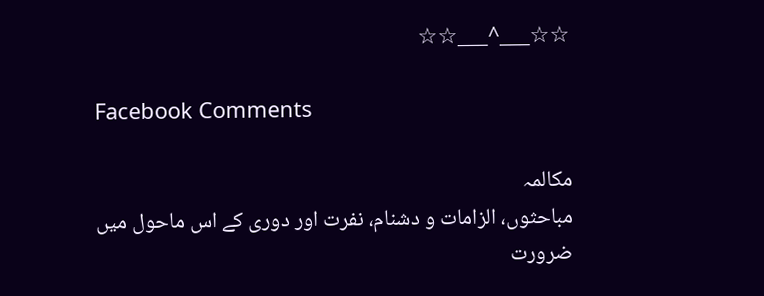☆☆___^___☆☆

Facebook Comments

مکالمہ
مباحثوں، الزامات و دشنام، نفرت اور دوری کے اس ماحول میں ضرورت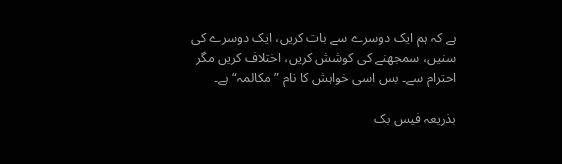ہے کہ ہم ایک دوسرے سے بات کریں، ایک دوسرے کی سنیں، سمجھنے کی کوشش کریں، اختلاف کریں مگر احترام سے۔ بس اسی خواہش کا نام ”مکالمہ“ ہے۔

بذریعہ فیس بک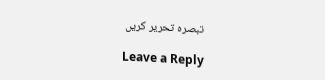تبصرہ تحریر کریں

Leave a Reply